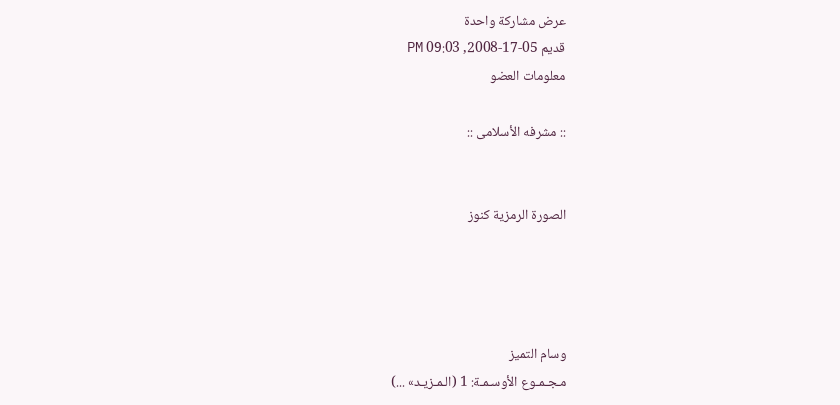عرض مشاركة واحدة
قديم 05-17-2008, 09:03 PM
معلومات العضو

:: مشرفه الأسلامى ::


الصورة الرمزية كنوز




وسام التميز
مـجـمـوع الأوسـمـة: 1 (الـمـزيـد» ...)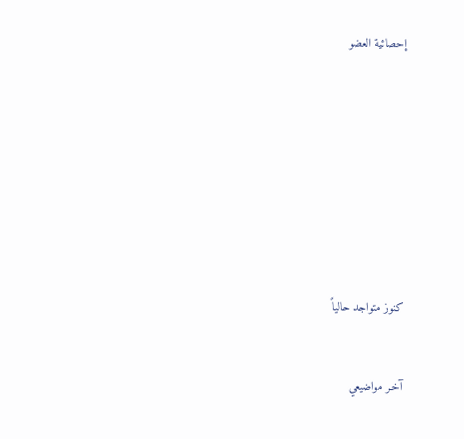إحصائية العضو









كنوز متواجد حالياً


آخـر مواضيعي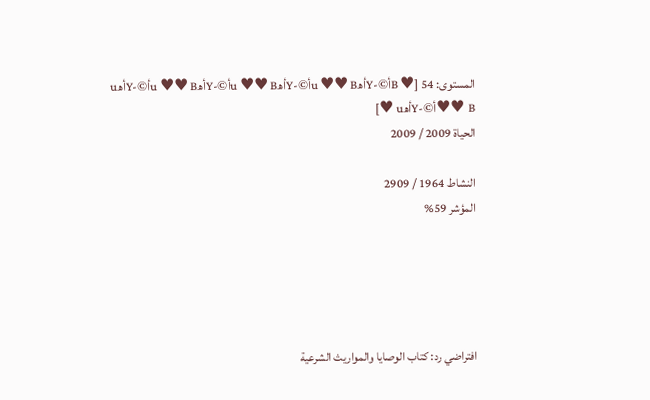المستوى: 54 [♥ Bأ©-Yأھu ♥♥ Bأ©-Yأھu ♥♥ Bأ©-Yأھu ♥♥ Bأ©-Yأھu ♥♥ Bأ©-Yأھu ♥]
الحياة 2009 / 2009

النشاط 1964 / 2909
المؤشر 59%





افتراضي رد: كتاب الوصايا والمواريث الشرعية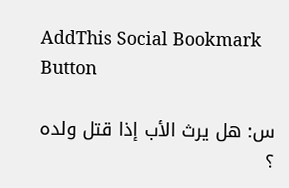AddThis Social Bookmark Button

س: هل يرث الأب إذا قتل ولده ؟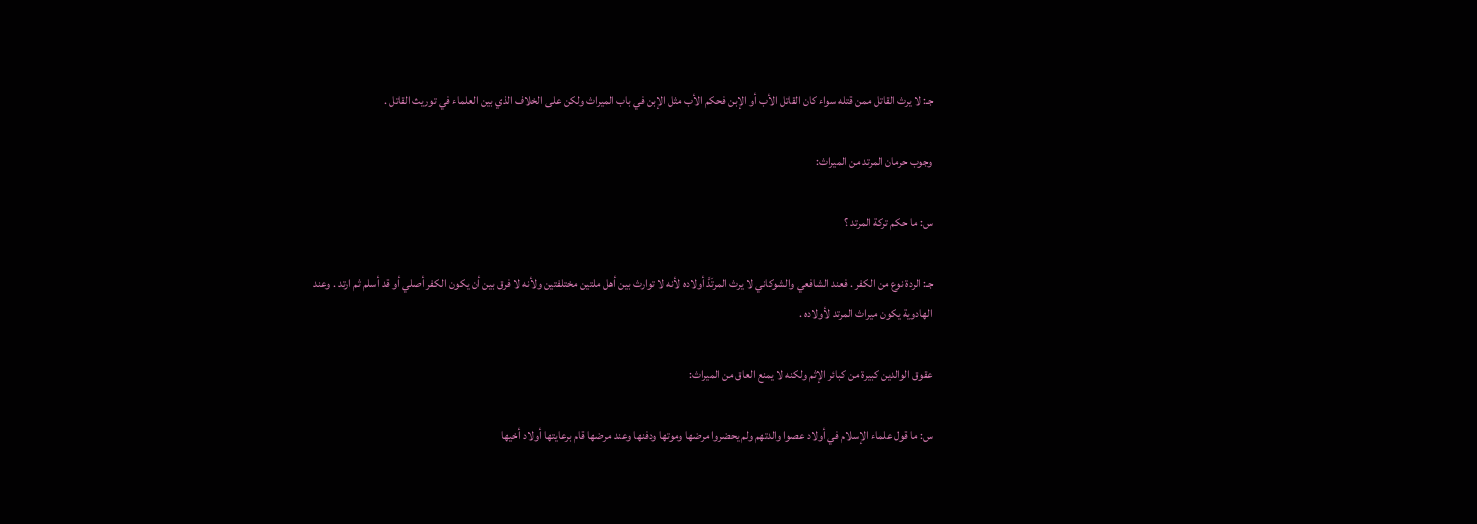جـ: لا يرث القاتل ممن قتله سواء كان القاتل الأب أو الإبن فحكم الأب مثل الإبن في باب الميراث ولكن على الخلاف الذي بين العلماء في توريث القاتل .

وجوب حرمان المرتد من الميراث:

س: ما حكم تركة المرتد ؟

جـ: الردة نوع من الكفر . فعند الشافعي والشوكاني لا يرث المرتَدَّ أولاده لأنه لا توارث بين أهل ملتين مختلفتين ولأنه لا فرق بين أن يكون الكفر أصلي أو قد أسلم ثم ارتد . وعند الهادوية يكون ميراث المرتد لأولاده .

عقوق الوالدين كبيرة من كبائر الإثم ولكنه لا يمنع العاق من الميراث:

س: ما قول علماء الإسلام في أولاد عصوا والدتهم ولم يحضروا مرضها وموتها ودفنها وعند مرضها قام برعايتها أولاد أخيها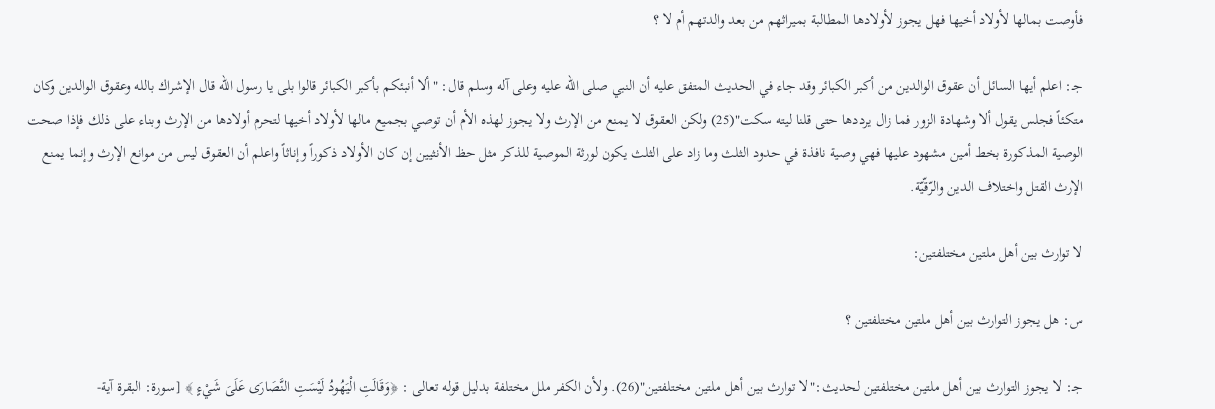فأوصت بمالها لأولاد أخيها فهل يجوز لأولادها المطالبة بميراثهم من بعد والدتهم أم لا ؟

جـ: اعلم أيها السائل أن عقوق الوالدين من أكبر الكبائر وقد جاء في الحديث المتفق عليه أن النبي صلى الله عليه وعلى آله وسلم قال: "ألا أنبئكم بأكبر الكبائر قالوا بلى يا رسول الله قال الإشراك بالله وعقوق الوالدين وكان متكئاً فجلس يقول ألا وشهادة الزور فما زال يرددها حتى قلنا ليته سكت"(25) ولكن العقوق لا يمنع من الإرث ولا يجوز لهذه الأم أن توصي بجميع مالها لأولاد أخيها لتحرم أولادها من الإرث وبناء على ذلك فإذا صحت الوصية المذكورة بخط أمين مشهود عليها فهي وصية نافذة في حدود الثلث وما زاد على الثلث يكون لورثة الموصية للذكر مثل حظ الأنثيين إن كان الأولاد ذكوراً وإناثاً واعلم أن العقوق ليس من موانع الإرث وإنما يمنع الإرث القتل واختلاف الدين والرّقّيّة.

لا توارث بين أهل ملتين مختلفتين:

س: هل يجوز التوارث بين أهل ملتين مختلفتين ؟

جـ: لا يجوز التوارث بين أهل ملتين مختلفتين لحديث:"لا توارث بين أهل ملتين مختلفتين"(26). ولأن الكفر ملل مختلفة بدليل قوله تعالى : ﴿وَقَالَتِ الْيَهُودُ لَيْسَتِ النَّصَارَى عَلَىَ شَيْءٍ ﴾ [سورة: البقرة آية-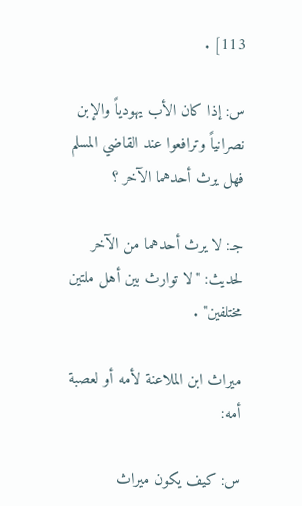113] .

س: إذا كان الأب يهودياً والإبن نصرانياً وترافعوا عند القاضي المسلم فهل يرث أحدهما الآخر ؟

جـ: لا يرث أحدهما من الآخر لحديث: "لا توارث بين أهل ملتين مختلفين" .

ميراث ابن الملاعنة لأمه أو لعصبة أمه:

س: كيف يكون ميراث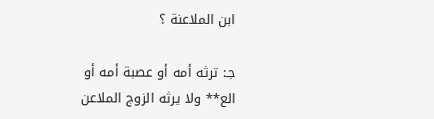ابن الملاعنة ؟

جـ: ترثه أمه أو عصبة أمه أو الع** ولا يرثه الزوج الملاعن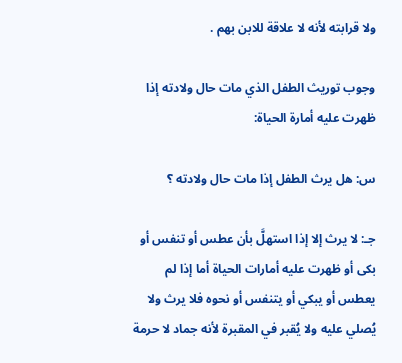ولا قرابته لأنه لا علاقة للابن بهم .

وجوب توريث الطفل الذي مات حال ولادته إذا ظهرت عليه أمارة الحياة:

س: هل يرث الطفل إذا مات حال ولادته ؟

جـ: لا يرث إلا إذا استهلَّ بأن عطس أو تنفس أو بكى أو ظهرت عليه أمارات الحياة أما إذا لم يعطس أو يبكي أو يتنفس أو نحوه فلا يرث ولا يُصلي عليه ولا يُقبر في المقبرة لأنه جماد لا حرمة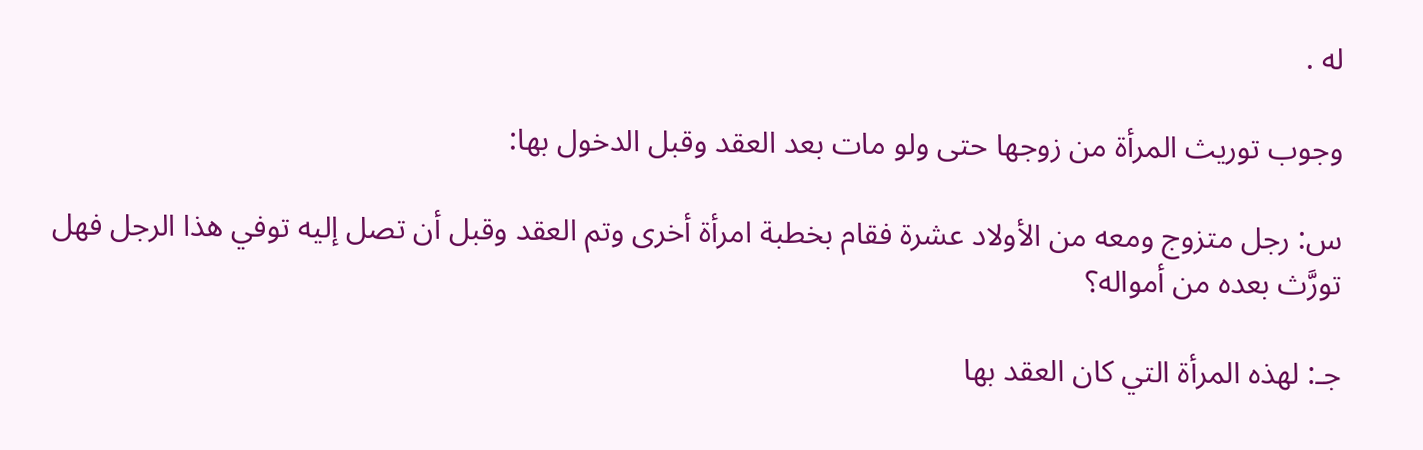له .

وجوب توريث المرأة من زوجها حتى ولو مات بعد العقد وقبل الدخول بها:

س: رجل متزوج ومعه من الأولاد عشرة فقام بخطبة امرأة أخرى وتم العقد وقبل أن تصل إليه توفي هذا الرجل فهل تورَّث بعده من أمواله؟

جـ: لهذه المرأة التي كان العقد بها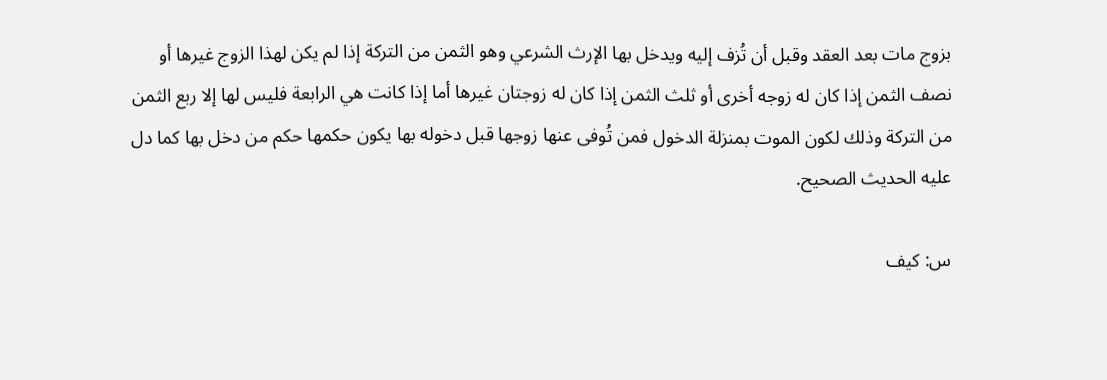بزوج مات بعد العقد وقبل أن تُزف إليه ويدخل بها الإرث الشرعي وهو الثمن من التركة إذا لم يكن لهذا الزوج غيرها أو نصف الثمن إذا كان له زوجه أخرى أو ثلث الثمن إذا كان له زوجتان غيرها أما إذا كانت هي الرابعة فليس لها إلا ربع الثمن من التركة وذلك لكون الموت بمنزلة الدخول فمن تُوفى عنها زوجها قبل دخوله بها يكون حكمها حكم من دخل بها كما دل عليه الحديث الصحيح.

س: كيف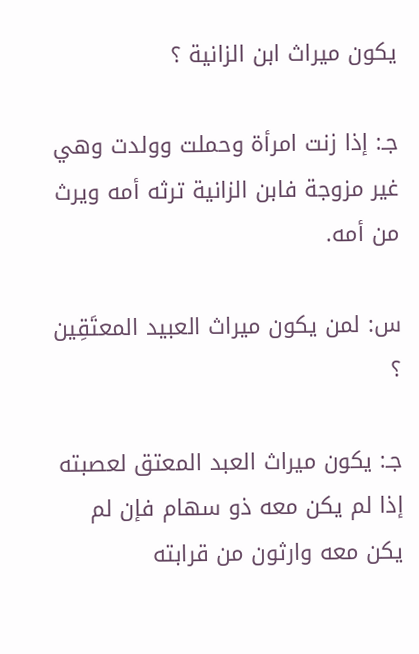يكون ميراث ابن الزانية ؟

جـ: إذا زنت امرأة وحملت وولدت وهي غير مزوجة فابن الزانية ترثه أمه ويرث من أمه.

س: لمن يكون ميراث العبيد المعتَقِين ؟

جـ: يكون ميراث العبد المعتق لعصبته إذا لم يكن معه ذو سهام فإن لم يكن معه وارثون من قرابته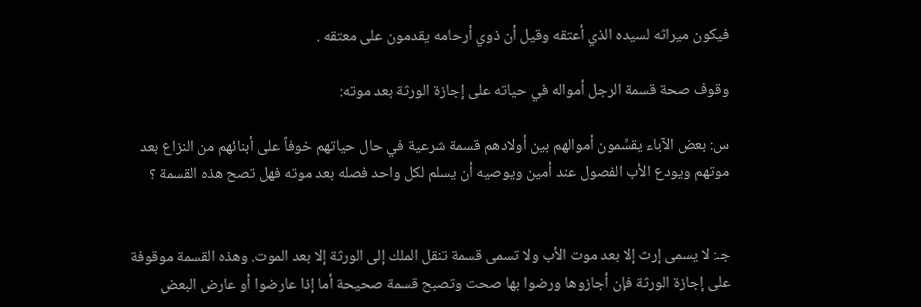فيكون ميراثه لسيده الذي أعتقه وقيل أن ذوي أرحامه يقدمون على معتقه .

وقوف صحة قسمة الرجل أمواله في حياته على إجازة الورثة بعد موته:

س: بعض الآباء يقسِّمون أموالهم بين أولادهم قسمة شرعية في حال حياتهم خوفاً على أبنائهم من النزاع بعد موتهم ويودع الأب الفصول عند أمين ويوصيه أن يسلم لكل واحد فصله بعد موته فهل تصح هذه القسمة ؟


جـ: لا يسمى إرث إلا بعد موت الأب ولا تسمى قسمة تنقل الملك إلى الورثة إلا بعد الموت. وهذه القسمة موقوفة على إجازة الورثة فإن أجازوها ورضوا بها صحت وتصبح قسمة صحيحة أما إذا عارضوا أو عارض البعض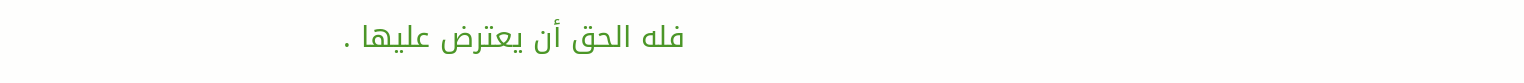فله الحق أن يعترض عليها .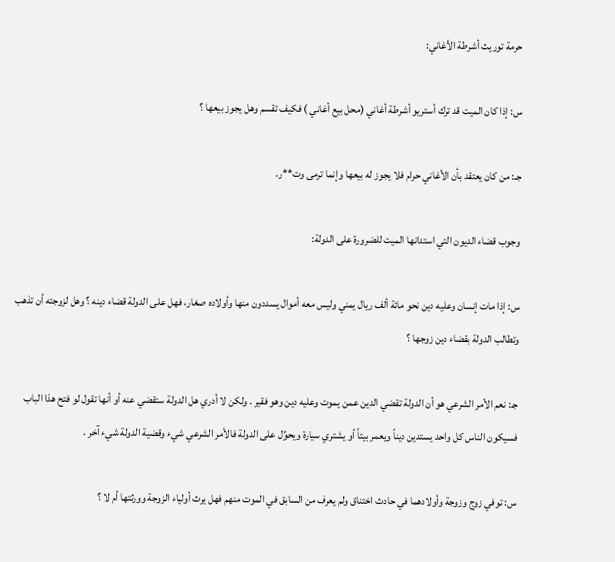حرمة توريث أشرطة الأغاني:

س: إذا كان الميت قد ترك أستريو أشرطة أغاني (محل بيع أغاني ) فكيف تقسم وهل يجوز بيعها ؟

جـ: من كان يعتقد بأن الأغاني حرام فلا يجوز له بيعها وإنما ترمى وت**ر.

وجوب قضاء الديون التي استدانها الميت للضرورة على الدولة:

س: إذا مات إنسان وعليه دين نحو مائة ألف ريال يمني وليس معه أموال يسددون منها وأولاده صغار، فهل على الدولة قضاء دينه ؟ وهل لزوجته أن تذهب وتطالب الدولة بقضاء دين زوجها ؟

جـ: نعم الأمر الشرعي هو أن الدولة تقضي الدين عمن يموت وعليه دين وهو فقير . ولكن لا أدري هل الدولة ستقضي عنه أو أنها تقول لو فتح هذا الباب فسيكون الناس كل واحد يستدين ديناً ويعمر بيتاً أو يشتري سيارة ويحوِّل على الدولة فالأمر الشرعي شيء وقضية الدولة شيء آخر .

س: توفي زوج وزوجة وأولادهما في حادث اختناق ولم يعرف من السابق في الموت منهم فهل يرث أولياء الزوجة وورثتها أم لا ؟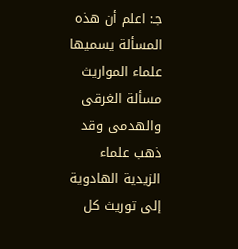جـ: اعلم أن هذه المسألة يسميها علماء المواريث مسألة الغرقى والهدمى وقد ذهب علماء الزيدية الهادوية إلى توريث كل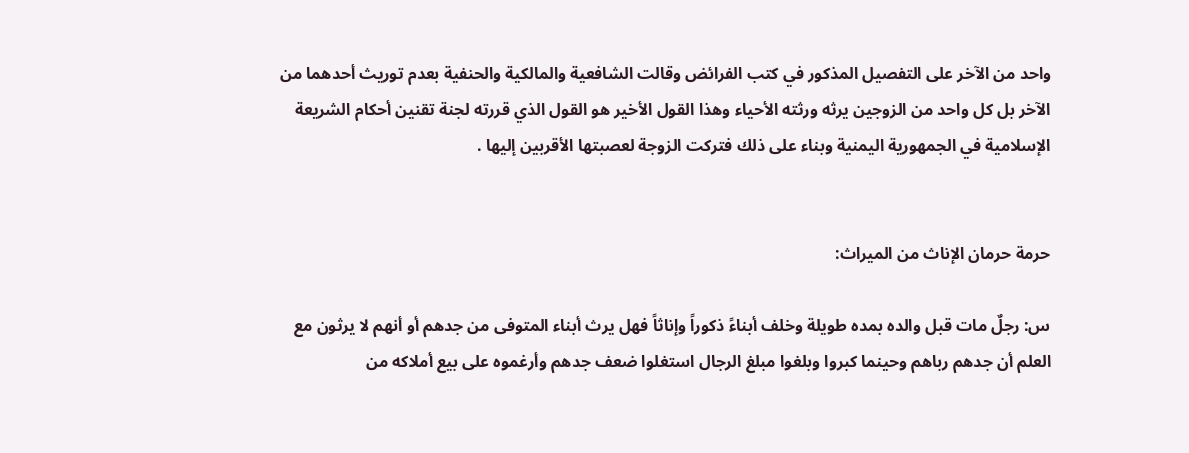واحد من الآخر على التفصيل المذكور في كتب الفرائض وقالت الشافعية والمالكية والحنفية بعدم توريث أحدهما من الآخر بل كل واحد من الزوجين يرثه ورثته الأحياء وهذا القول الأخير هو القول الذي قررته لجنة تقنين أحكام الشريعة الإسلامية في الجمهورية اليمنية وبناء على ذلك فتركت الزوجة لعصبتها الأقربين إليها .


حرمة حرمان الإناث من الميراث:

س: رجلٌ مات قبل والده بمده طويلة وخلف أبناءً ذكوراً وإناثاً فهل يرث أبناء المتوفى من جدهم أو أنهم لا يرثون مع العلم أن جدهم رباهم وحينما كبروا وبلغوا مبلغ الرجال استغلوا ضعف جدهم وأرغموه على بيع أملاكه من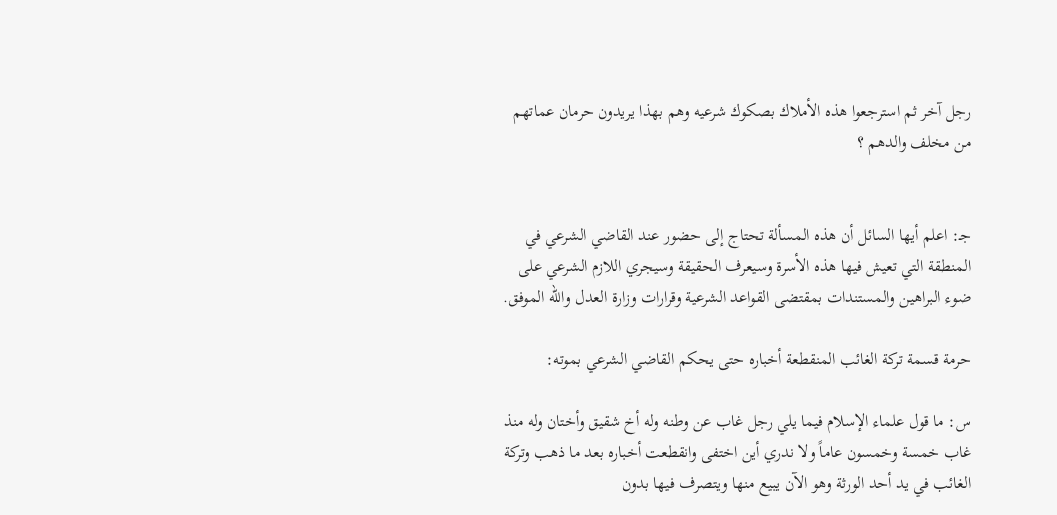رجل آخر ثم استرجعوا هذه الأملاك بصكوك شرعيه وهم بهذا يريدون حرمان عماتهم من مخلف والدهم ؟


جـ: اعلم أيها السائل أن هذه المسألة تحتاج إلى حضور عند القاضي الشرعي في المنطقة التي تعيش فيها هذه الأسرة وسيعرف الحقيقة وسيجري اللازم الشرعي على ضوء البراهين والمستندات بمقتضى القواعد الشرعية وقرارات وزارة العدل والله الموفق.

حرمة قسمة تركة الغائب المنقطعة أخباره حتى يحكم القاضي الشرعي بموته:

س: ما قول علماء الإسلام فيما يلي رجل غاب عن وطنه وله أخ شقيق وأختان وله منذ غاب خمسة وخمسون عاماً ولا ندري أين اختفى وانقطعت أخباره بعد ما ذهب وتركة الغائب في يد أحد الورثة وهو الآن يبيع منها ويتصرف فيها بدون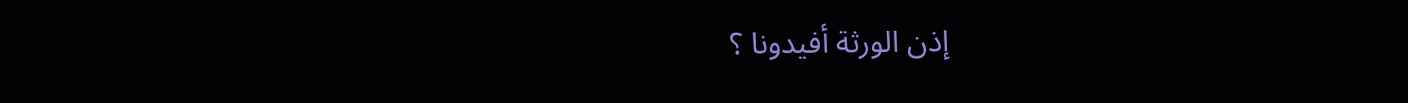إذن الورثة أفيدونا ؟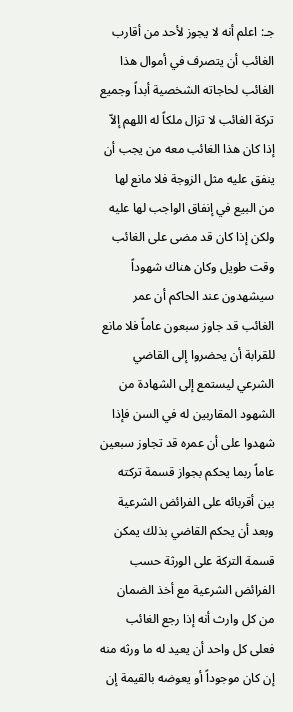جـ: اعلم أنه لا يجوز لأحد من أقارب الغائب أن يتصرف في أموال هذا الغائب لحاجاته الشخصية أبداً وجميع تركة الغائب لا تزال ملكاً له اللهم إلاّ إذا كان هذا الغائب معه من يجب أن ينفق عليه مثل الزوجة فلا مانع لها من البيع في إنفاق الواجب لها عليه ولكن إذا كان قد مضى على الغائب وقت طويل وكان هناك شهوداً سيشهدون عند الحاكم أن عمر الغائب قد جاوز سبعون عاماً فلا مانع للقرابة أن يحضروا إلى القاضي الشرعي ليستمع إلى الشهادة من الشهود المقاربين له في السن فإذا شهدوا على أن عمره قد تجاوز سبعين عاماً ربما يحكم بجواز قسمة تركته بين أقربائه على الفرائض الشرعية وبعد أن يحكم القاضي بذلك يمكن قسمة التركة على الورثة حسب الفرائض الشرعية مع أخذ الضمان من كل وارث أنه إذا رجع الغائب فعلى كل واحد أن يعيد له ما ورثه منه إن كان موجوداً أو يعوضه بالقيمة إن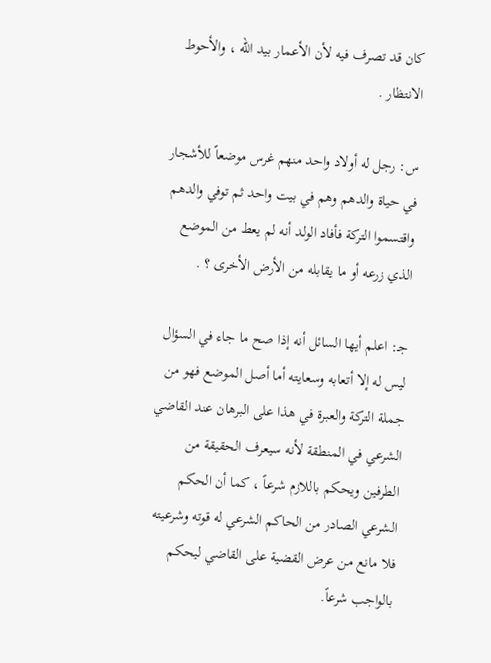كان قد تصرف فيه لأن الأعمار بيد الله ، والأحوط الانتظار .

س: رجل له أولاد واحد منهم غرس موضعاً للأشجار في حياة والدهم وهم في بيت واحد ثم توفي والدهم واقتسموا التركة فأفاد الولد أنه لم يعط من الموضع الذي زرعه أو ما يقابله من الأرض الأخرى ؟ .

جـ: اعلم أيها السائل أنه إذا صح ما جاء في السؤال ليس له إلا أتعابه وسعايته أما أصل الموضع فهو من جملة التركة والعبرة في هذا على البرهان عند القاضي الشرعي في المنطقة لأنه سيعرف الحقيقة من الطرفين ويحكم باللازم شرعاً ، كما أن الحكم الشرعي الصادر من الحاكم الشرعي له قوته وشرعيته فلا مانع من عرض القضية على القاضي ليحكم بالواجب شرعاً.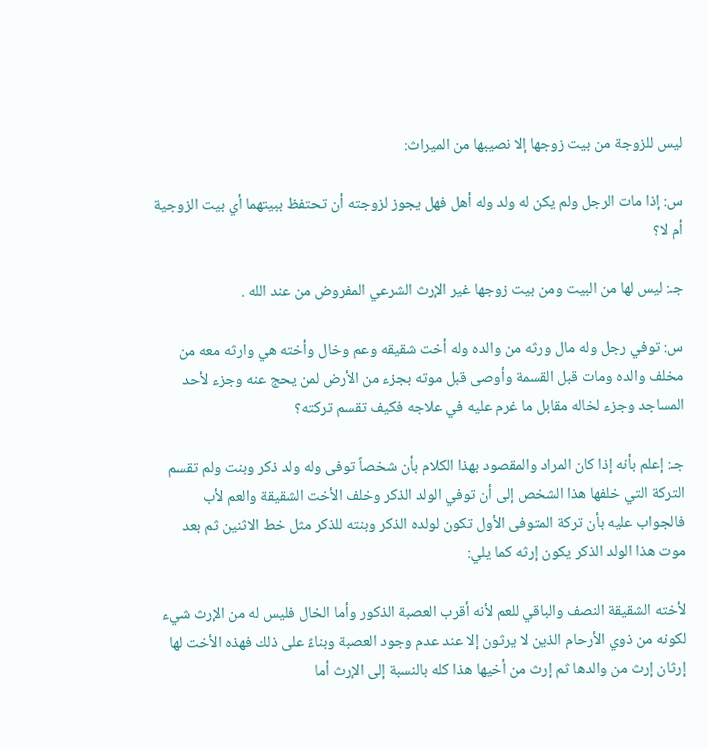ليس للزوجة من بيت زوجها إلا نصيبها من الميراث:

س: إذا مات الرجل ولم يكن له ولد وله أهل فهل يجوز لزوجته أن تحتفظ ببيتهما أي بيت الزوجية أم لا؟

جـ: ليس لها من البيت ومن بيت زوجها غير الإرث الشرعي المفروض من عند الله .

س: توفي رجل وله مال ورثه من والده وله أخت شقيقه وعم وخال وأخته هي وارثه معه من مخلف والده ومات قبل القسمة وأوصى قبل موته بجزء من الأرض لمن يحج عنه وجزء لأحد المساجد وجزء لخاله مقابل ما غرم عليه في علاجه فكيف تقسم تركته؟

جـ: إعلم بأنه إذا كان المراد والمقصود بهذا الكلام بأن شخصاً توفى وله ولد ذكر وبنت ولم تقسم التركة التي خلفها هذا الشخص إلى أن توفي الولد الذكر وخلف الأخت الشقيقة والعم لأب فالجواب عليه بأن تركة المتوفى الأول تكون لولده الذكر وبنته للذكر مثل خط الاثنين ثم بعد موت هذا الولد الذكر يكون إرثه كما يلي:

لأخته الشقيقة النصف والباقي للعم لأنه أقرب العصبة الذكور وأما الخال فليس له من الإرث شيء لكونه من ذوي الأرحام الذين لا يرثون إلا عند عدم وجود العصبة وبناءً على ذلك فهذه الأخت لها إرثان إرث من والدها ثم إرث من أخيها هذا كله بالنسبة إلى الإرث أما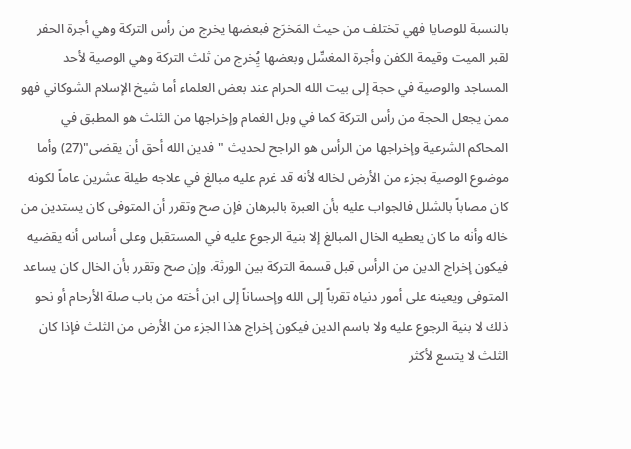بالنسبة للوصايا فهي تختلف من حيث المَخرَج فبعضها يخرج من رأس التركة وهي أجرة الحفر لقبر الميت وقيمة الكفن وأجرة المغسِّل وبعضها يُِخرج من ثلث التركة وهي الوصية لأحد المساجد والوصية في حجة إلى بيت الله الحرام عند بعض العلماء أما شيخ الإسلام الشوكاني فهو ممن يجعل الحجة من رأس التركة كما في وبل الغمام وإخراجها من الثلث هو المطبق في المحاكم الشرعية وإخراجها من الرأس هو الراجح لحديث "فدين الله أحق أن يقضى"(27) وأما موضوع الوصية بجزء من الأرض لخاله لأنه قد غرم عليه مبالغ في علاجه طيلة عشرين عاماً لكونه كان مصاباً بالشلل فالجواب عليه بأن العبرة بالبرهان فإن صح وتقرر أن المتوفى كان يستدين من خاله وأنه ما كان يعطيه الخال المبالغ إلا بنية الرجوع عليه في المستقبل وعلى أساس أنه يقضيه فيكون إخراج الدين من الرأس قبل قسمة التركة بين الورثة. وإن صح وتقرر بأن الخال كان يساعد المتوفى ويعينه على أمور دنياه تقرباً إلى الله وإحساناً إلى ابن أخته من باب صلة الأرحام أو نحو ذلك لا بنية الرجوع عليه ولا باسم الدين فيكون إخراج هذا الجزء من الأرض من الثلث فإذا كان الثلث لا يتسع لأكثر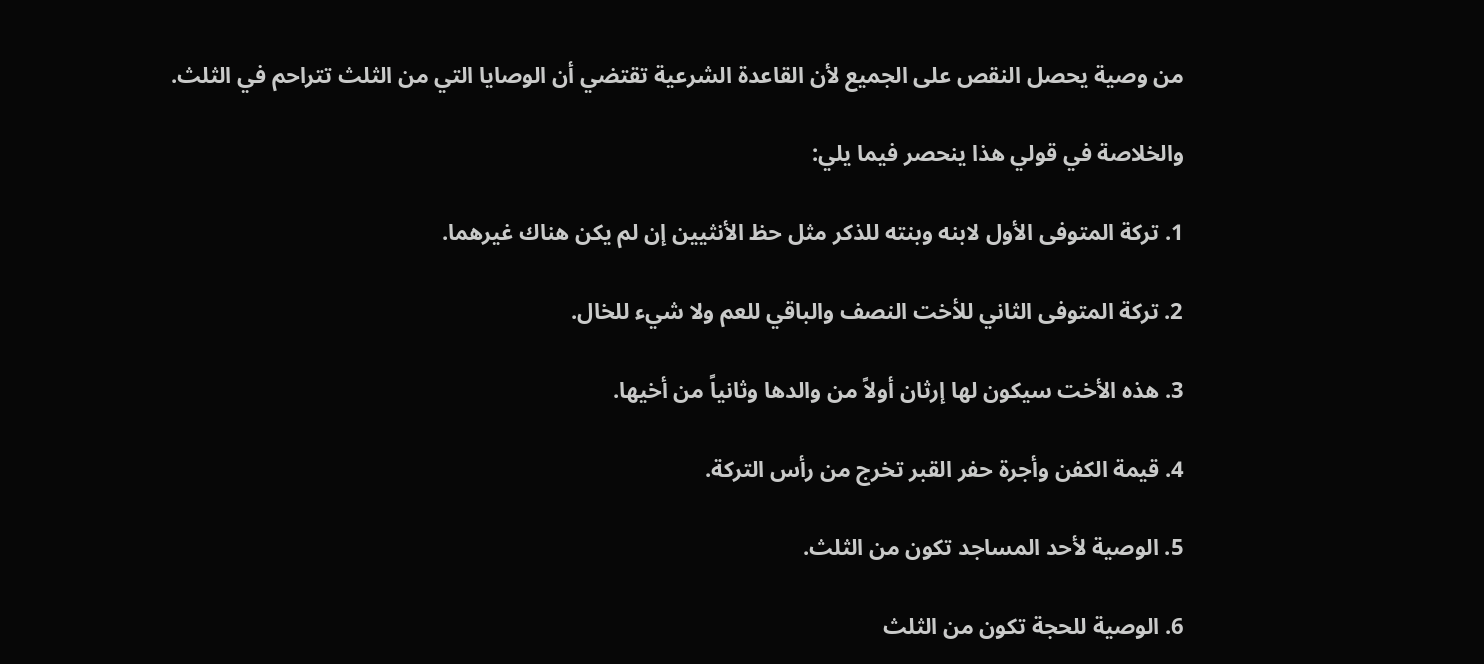من وصية يحصل النقص على الجميع لأن القاعدة الشرعية تقتضي أن الوصايا التي من الثلث تتراحم في الثلث.

والخلاصة في قولي هذا ينحصر فيما يلي:

1. تركة المتوفى الأول لابنه وبنته للذكر مثل حظ الأنثيين إن لم يكن هناك غيرهما.

2. تركة المتوفى الثاني للأخت النصف والباقي للعم ولا شيء للخال.

3. هذه الأخت سيكون لها إرثان أولاً من والدها وثانياً من أخيها.

4. قيمة الكفن وأجرة حفر القبر تخرج من رأس التركة.

5. الوصية لأحد المساجد تكون من الثلث.

6. الوصية للحجة تكون من الثلث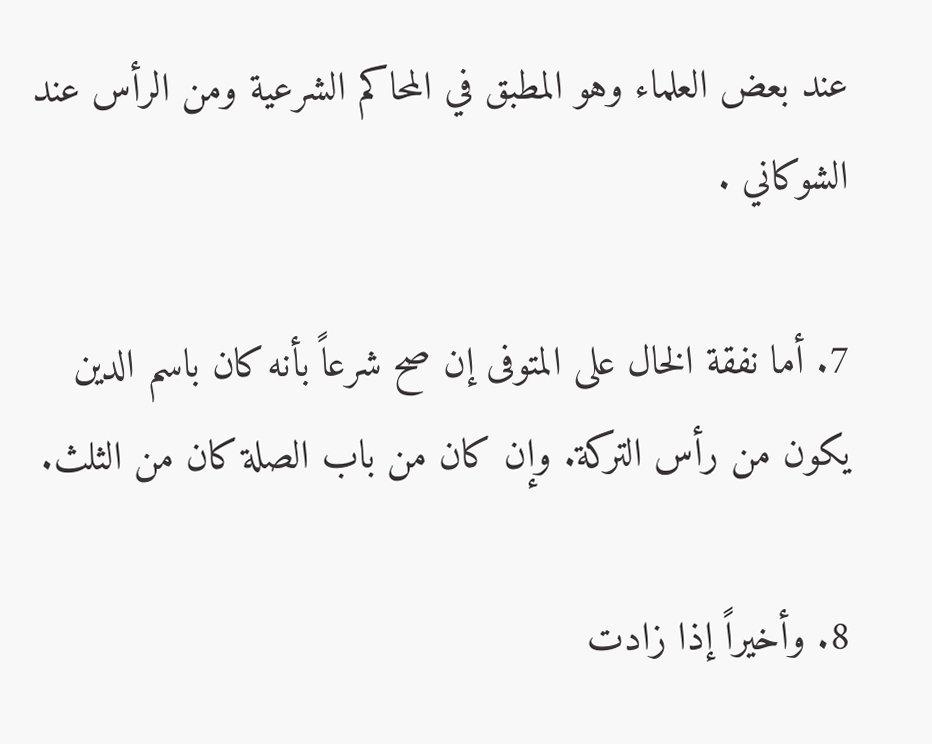عند بعض العلماء وهو المطبق في المحاكم الشرعية ومن الرأس عند الشوكاني .

7. أما نفقة الخال على المتوفى إن صح شرعاً بأنه كان باسم الدين يكون من رأس التركة. وإن كان من باب الصلة كان من الثلث.

8. وأخيراً إذا زادت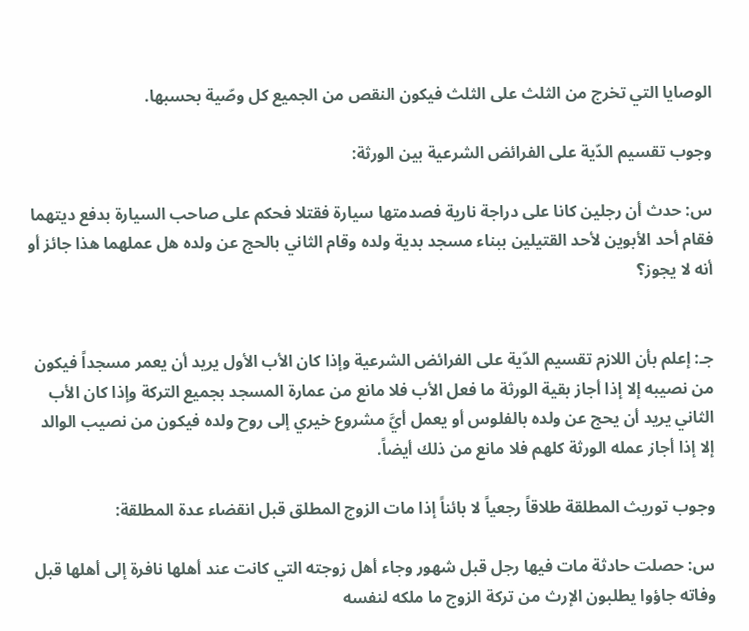الوصايا التي تخرج من الثلث على الثلث فيكون النقص من الجميع كل وصّية بحسبها.

وجوب تقسيم الدّية على الفرائض الشرعية بين الورثة:

س: حدث أن رجلين كانا على دراجة نارية فصدمتها سيارة فقتلا فحكم على صاحب السيارة بدفع ديتهما فقام أحد الأبوين لأحد القتيلين ببناء مسجد بدية ولده وقام الثاني بالحج عن ولده هل عملهما هذا جائز أو أنه لا يجوز؟


جـ: إعلم بأن اللازم تقسيم الدّية على الفرائض الشرعية وإذا كان الأب الأول يريد أن يعمر مسجداً فيكون من نصيبه إلا إذا أجاز بقية الورثة ما فعل الأب فلا مانع من عمارة المسجد بجميع التركة وإذا كان الأب الثاني يريد أن يحج عن ولده بالفلوس أو يعمل أيَّ مشروع خيري إلى روح ولده فيكون من نصيب الوالد إلا إذا أجاز عمله الورثة كلهم فلا مانع من ذلك أيضاً.

وجوب توريث المطلقة طلاقاً رجعياً لا بائناً إذا مات الزوج المطلق قبل انقضاء عدة المطلقة:

س: حصلت حادثة مات فيها رجل قبل شهور وجاء أهل زوجته التي كانت عند أهلها نافرة إلى أهلها قبل وفاته جاؤوا يطلبون الإرث من تركة الزوج ما ملكه لنفسه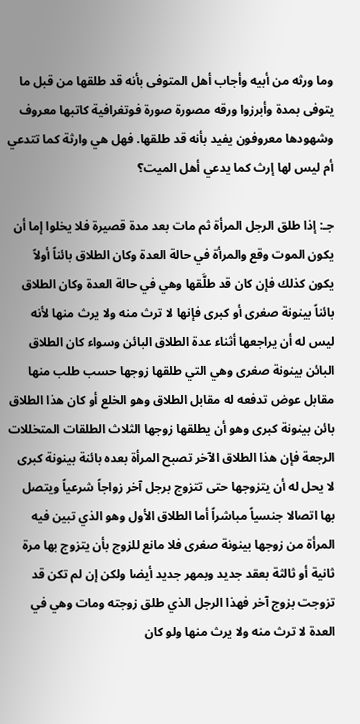وما ورثه من أبيه وأجاب أهل المتوفى بأنه قد طلقها من قبل ما يتوفى بمدة وأبرزوا ورقه مصورة صورة فوتغرافية كاتبها معروف وشهودها معروفون يفيد بأنه قد طلقها. فهل هي وارثة كما تتدعي أم ليس لها إرث كما يدعي أهل الميت؟

جـ: إذا طلق الرجل المرأة ثم مات بعد مدة قصيرة فلا يخلوا إما أن يكون الموت وقع والمرأة في حالة العدة وكان الطلاق بائناً أولاً يكون كذلك فإن كان قد طلَّقها وهي في حالة العدة وكان الطلاق بائناً بينونة صغرى أو كبرى فإنها لا ترث منه ولا يرث منها لأنه ليس له أن يراجعها أثناء عدة الطلاق البائن وسواء كان الطلاق البائن بينونة صغرى وهي التي طلقها زوجها حسب طلب منها مقابل عوض تدفعه له مقابل الطلاق وهو الخلع أو كان هذا الطلاق بائن بينونة كبرى وهو أن يطلقها زوجها الثلاث الطلقات المتخللات الرجعة فإن هذا الطلاق الآخر تصبح المرأة بعده بائنة بينونة كبرى لا يحل له أن يتزوجها حتى تتزوج برجل آخر زواجاً شرعياً ويتصل بها اتصالا جنسياً مباشراً أما الطلاق الأول وهو الذي تبين فيه المرأة من زوجها بينونة صغرى فلا مانع للزوج بأن يتزوج بها مرة ثانية أو ثالثة بعقد جديد وبمهر جديد أيضا ولكن إن لم تكن قد تزوجت بزوج آخر فهذا الرجل الذي طلق زوجته ومات وهي في العدة لا ترث منه ولا يرث منها ولو كان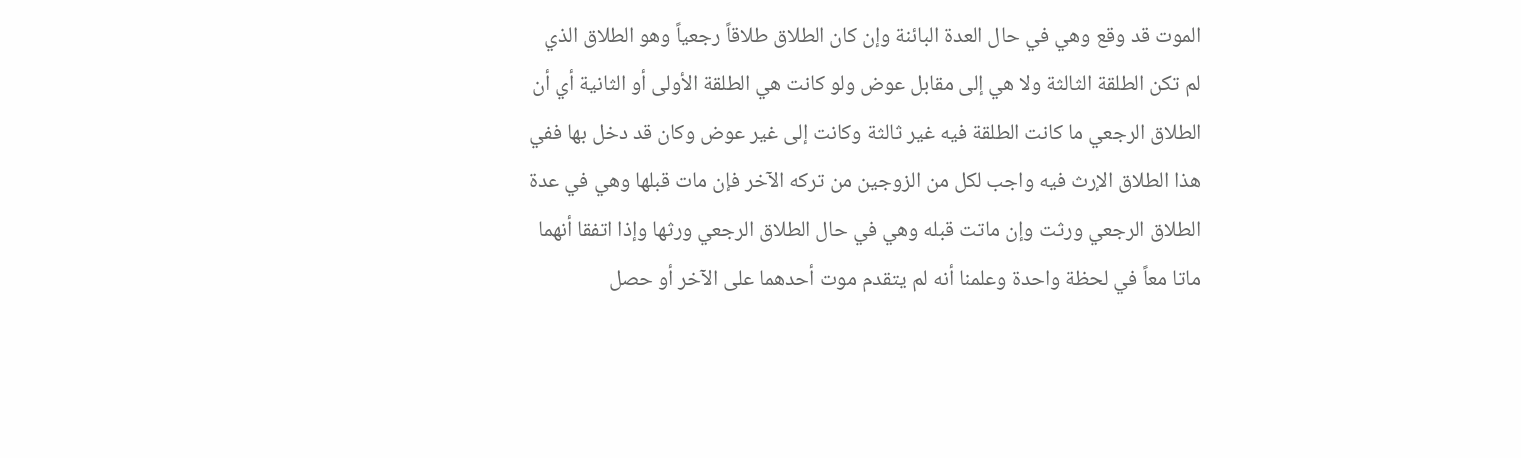الموت قد وقع وهي في حال العدة البائنة وإن كان الطلاق طلاقاً رجعياً وهو الطلاق الذي لم تكن الطلقة الثالثة ولا هي إلى مقابل عوض ولو كانت هي الطلقة الأولى أو الثانية أي أن الطلاق الرجعي ما كانت الطلقة فيه غير ثالثة وكانت إلى غير عوض وكان قد دخل بها ففي هذا الطلاق الإرث فيه واجب لكل من الزوجين من تركه الآخر فإن مات قبلها وهي في عدة الطلاق الرجعي ورثت وإن ماتت قبله وهي في حال الطلاق الرجعي ورثها وإذا اتفقا أنهما ماتا معاً في لحظة واحدة وعلمنا أنه لم يتقدم موت أحدهما على الآخر أو حصل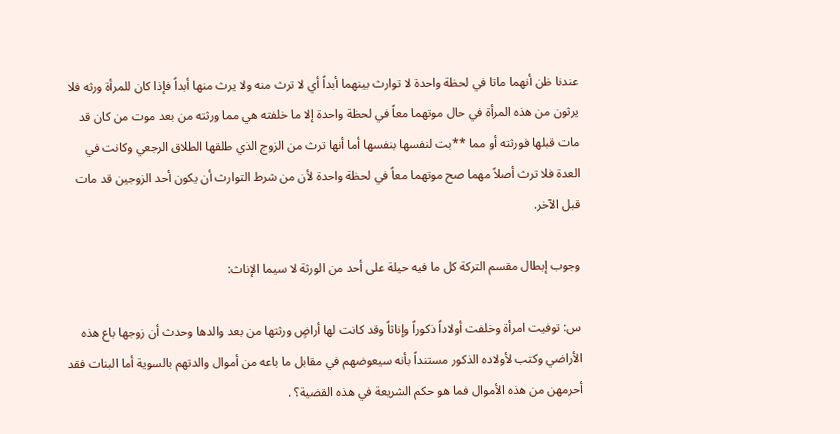عندنا ظن أنهما ماتا في لحظة واحدة لا توارث بينهما أبداً أي لا ترث منه ولا يرث منها أبداً فإذا كان للمرأة ورثه فلا يرثون من هذه المرأة في حال موتهما معاً في لحظة واحدة إلا ما خلفته هي مما ورثته من بعد موت من كان قد مات قبلها فورثته أو مما **بت لنفسها بنفسها أما أنها ترث من الزوج الذي طلقها الطلاق الرجعي وكانت في العدة فلا ترث أصلاً مهما صح موتهما معاً في لحظة واحدة لأن من شرط التوارث أن يكون أحد الزوجين قد مات قبل الآخر.

وجوب إبطال مقسم التركة كل ما فيه حيلة على أحد من الورثة لا سيما الإناث:

س: توفيت امرأة وخلفت أولاداً ذكوراً وإناثاً وقد كانت لها أراضٍ ورثتها من بعد والدها وحدث أن زوجها باع هذه الأراضي وكتب لأولاده الذكور مستنداً بأنه سيعوضهم في مقابل ما باعه من أموال والدتهم بالسوية أما البنات فقد أحرمهن من هذه الأموال فما هو حكم الشريعة في هذه القضية؟ .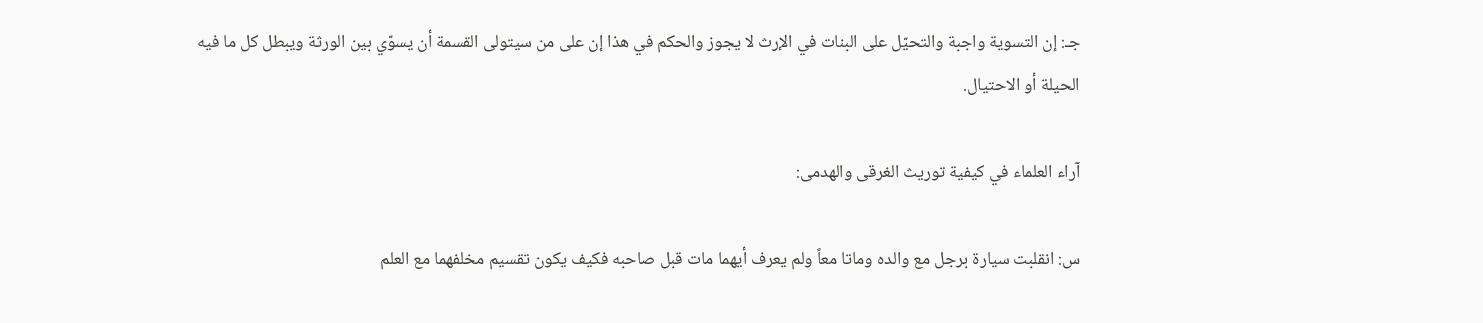جـ: إن التسوية واجبة والتحيّل على البنات في الإرث لا يجوز والحكم في هذا إن على من سيتولى القسمة أن يسوّي بين الورثة ويبطل كل ما فيه الحيلة أو الاحتيال.

آراء العلماء في كيفية توريث الغرقى والهدمى:

س: انقلبت سيارة برجل مع والده وماتا معاً ولم يعرف أيهما مات قبل صاحبه فكيف يكون تقسيم مخلفهما مع العلم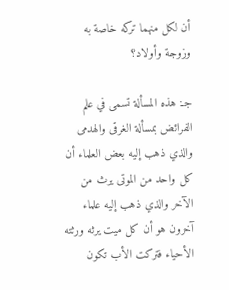أن لكل منهما تركه خاصة به وزوجة وأولاد؟

جـ: هذه المسألة تسمى في علم الفرائض بمسألة الغرقى والهدمى والذي ذهب إليه بعض العلماء أن كل واحد من الموتى يرث من الآخر والذي ذهب إليه علماء آخرون هو أن كل ميت يرثه ورثته الأحياء فتركت الأب تكون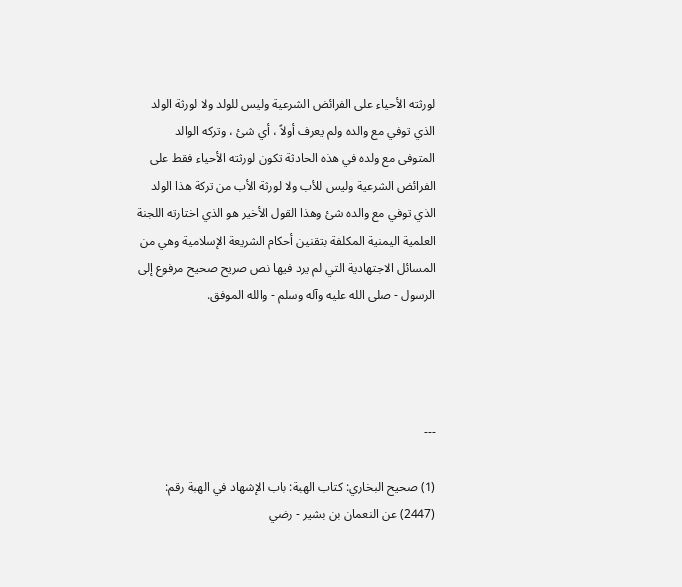لورثته الأحياء على الفرائض الشرعية وليس للولد ولا لورثة الولد الذي توفي مع والده ولم يعرف أولاً ، أي شئ ، وتركه الوالد المتوفى مع ولده في هذه الحادثة تكون لورثته الأحياء فقط على الفرائض الشرعية وليس للأب ولا لورثة الأب من تركة هذا الولد الذي توفي مع والده شئ وهذا القول الأخير هو الذي اختارته اللجنة العلمية اليمنية المكلفة بتقنين أحكام الشريعة الإسلامية وهي من المسائل الاجتهادية التي لم يرد فيها نص صريح صحيح مرفوع إلى الرسول - صلى الله عليه وآله وسلم - والله الموفق.




---

(1) صحيح البخاري: كتاب الهبة: باب الإشهاد في الهبة رقم: (2447) عن النعمان بن بشير - رضي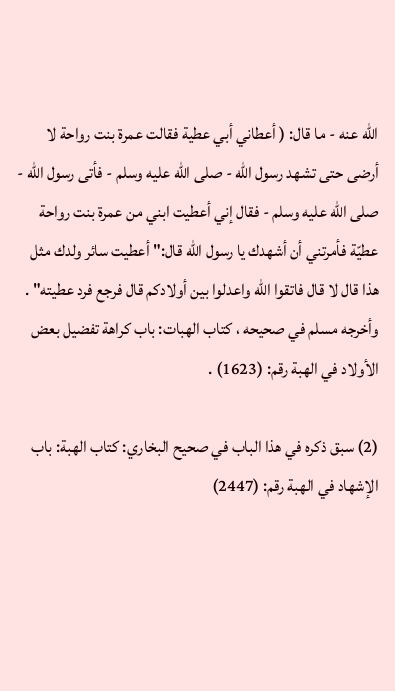الله عنه - ما قال: ( أعطاني أبي عطية فقالت عمرة بنت رواحة لا أرضى حتى تشهد رسول الله - صلى الله عليه وسلم - فأتى رسول الله - صلى الله عليه وسلم - فقال إني أعطيت ابني من عمرة بنت رواحة عطيّة فأمرتني أن أشهدك يا رسول الله قال:" أعطيت سائر ولدك مثل هذا قال لا قال فاتقوا الله واعدلوا بين أولادكم قال فرجع فرد عطيته" . وأخرجه مسلم في صحيحه ، كتاب الهبات: باب كراهة تفضيل بعض الأولاد في الهبة رقم: (1623) .

(2) سبق ذكره في هذا الباب في صحيح البخاري: كتاب الهبة: باب الإشهاد في الهبة رقم: (2447)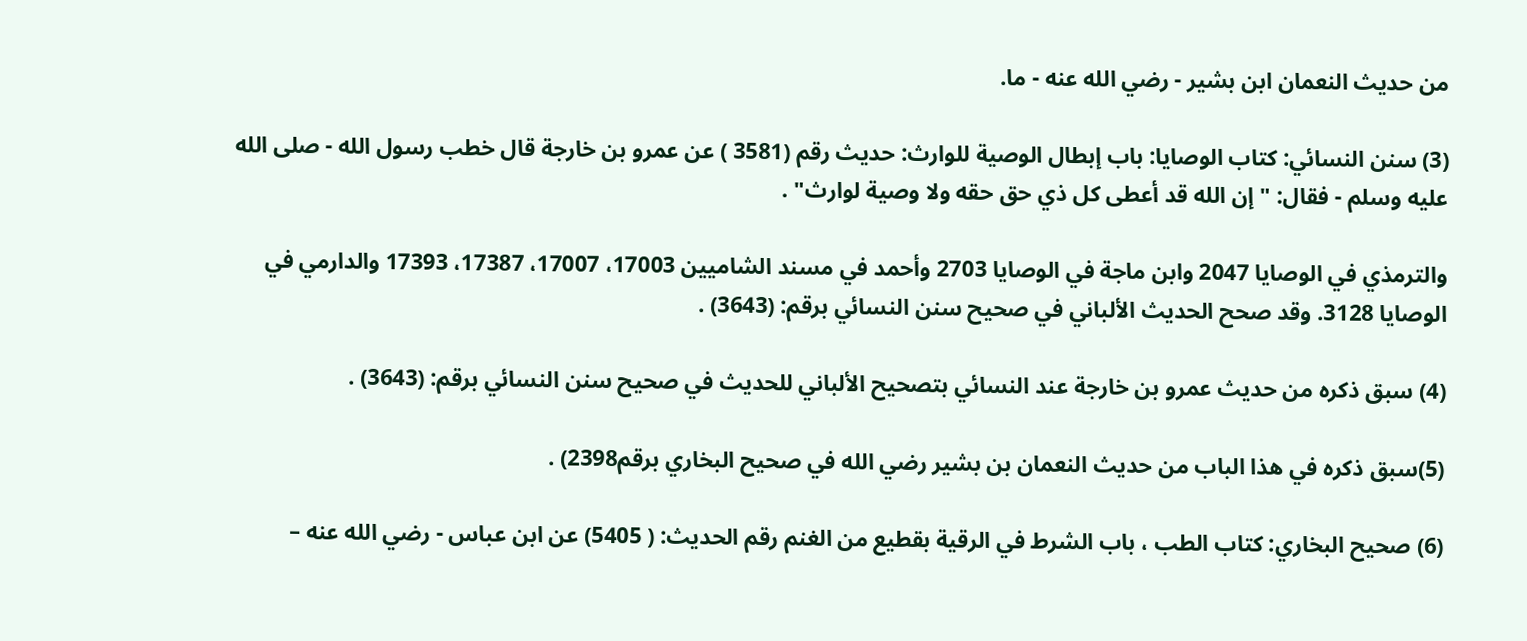من حديث النعمان ابن بشير - رضي الله عنه - ما.

(3) سنن النسائي: كتاب الوصايا: باب إبطال الوصية للوارث: حديث رقم (3581 ) عن عمرو بن خارجة قال خطب رسول الله - صلى الله عليه وسلم - فقال: "إن الله قد أعطى كل ذي حق حقه ولا وصية لوارث" .

والترمذي في الوصايا 2047 وابن ماجة في الوصايا 2703 وأحمد في مسند الشاميين 17003، 17007، 17387، 17393 والدارمي في الوصايا 3128. وقد صحح الحديث الألباني في صحيح سنن النسائي برقم: (3643) .

(4) سبق ذكره من حديث عمرو بن خارجة عند النسائي بتصحيح الألباني للحديث في صحيح سنن النسائي برقم: (3643) .

(5)سبق ذكره في هذا الباب من حديث النعمان بن بشير رضي الله في صحيح البخاري برقم2398) .

(6) صحيح البخاري: كتاب الطب ، باب الشرط في الرقية بقطيع من الغنم رقم الحديث: ( 5405) عن ابن عباس - رضي الله عنه –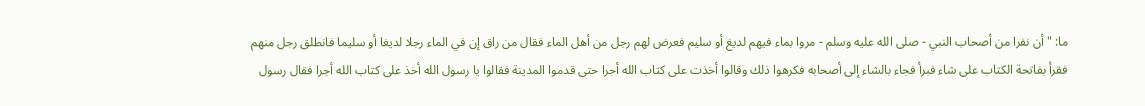ما: "أن نفرا من أصحاب النبي - صلى الله عليه وسلم - مروا بماء فيهم لديغ أو سليم فعرض لهم رجل من أهل الماء فقال من راق إن في الماء رجلا لديغا أو سليما فانطلق رجل منهم فقرأ بفاتحة الكتاب على شاء فبرأ فجاء بالشاء إلى أصحابه فكرهوا ذلك وقالوا أخذت على كتاب الله أجرا حتى قدموا المدينة فقالوا يا رسول الله أخذ على كتاب الله أجرا فقال رسول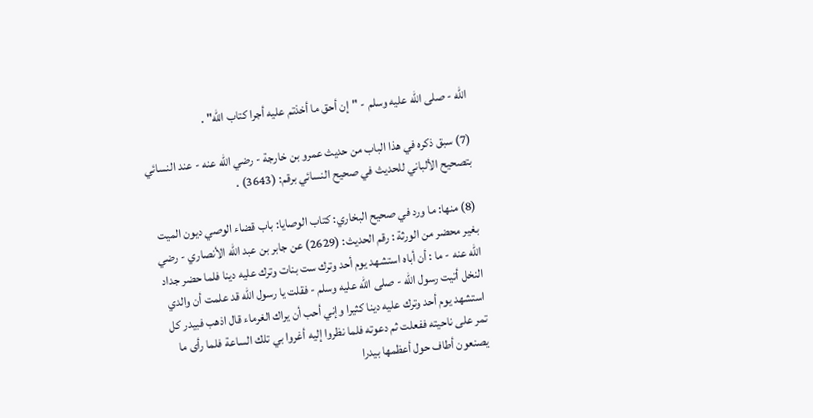الله - صلى الله عليه وسلم - "إن أحق ما أخذتم عليه أجرا كتاب الله" .

(7) سبق ذكره في هذا الباب من حديث عمرو بن خارجة - رضي الله عنه - عند النسائي بتصحيح الألباني للحديث في صحيح النسائي برقم: (3643) .

(8) منها: ما ورد في صحيح البخاري: كتاب الوصايا: باب قضاء الوصي ديون الميت بغير محضر من الورثة : رقم الحديث: (2629) عن جابر بن عبد الله الأنصاري - رضي الله عنه - ما : أن أباه استشهد يوم أحد وترك ست بنات وترك عليه دينا فلما حضر جداد النخل أتيت رسول الله - صلى الله عليه وسلم - فقلت يا رسول الله قد علمت أن والدي استشهد يوم أحد وترك عليه دينا كثيرا وإني أحب أن يراك الغرماء قال اذهب فبيدر كل تمر على ناحيته ففعلت ثم دعوته فلما نظروا إليه أغروا بي تلك الساعة فلما رأى ما يصنعون أطاف حول أعظمها بيدرا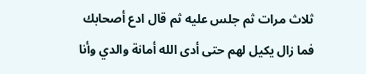ثلاث مرات ثم جلس عليه ثم قال ادع أصحابك فما زال يكيل لهم حتى أدى الله أمانة والدي وأنا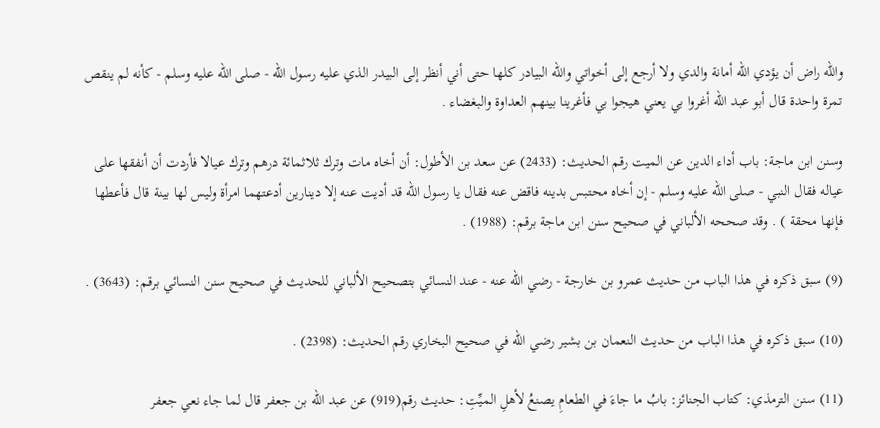والله راض أن يؤدي الله أمانة والدي ولا أرجع إلى أخواتي والله البيادر كلها حتى أني أنظر إلى البيدر الذي عليه رسول الله - صلى الله عليه وسلم - كأنه لم ينقص تمرة واحدة قال أبو عبد الله أغروا بي يعني هيجوا بي فأغرينا بينهم العداوة والبغضاء .

وسنن ابن ماجة: باب أداء الدين عن الميت رقم الحديث: (2433) عن سعد بن الأطول: أن أخاه مات وترك ثلاثمائة درهم وترك عيالا فأردت أن أنفقها على عياله فقال النبي - صلى الله عليه وسلم - إن أخاه محتبس بدينه فاقض عنه فقال يا رسول الله قد أديت عنه إلا دينارين أدعتهما امرأة وليس لها بينة قال فأعطها فإنها محقة ) . وقد صححه الألباني في صحيح سنن ابن ماجة برقم: (1988) .

(9) سبق ذكره في هذا الباب من حديث عمرو بن خارجة - رضي الله عنه - عند النسائي بتصحيح الألباني للحديث في صحيح سنن النسائي برقم: (3643) .

(10) سبق ذكره في هذا الباب من حديث النعمان بن بشير رضي الله في صحيح البخاري رقم الحديث: (2398) .

(11) سنن الترمذي: كتاب الجنائز: بابُ ما جاءَ في الطعامِ يصنعُ لأهلِ الميِّتِ: حديث رقم(919) عن عبد الله بن جعفر قال لما جاء نعي جعفر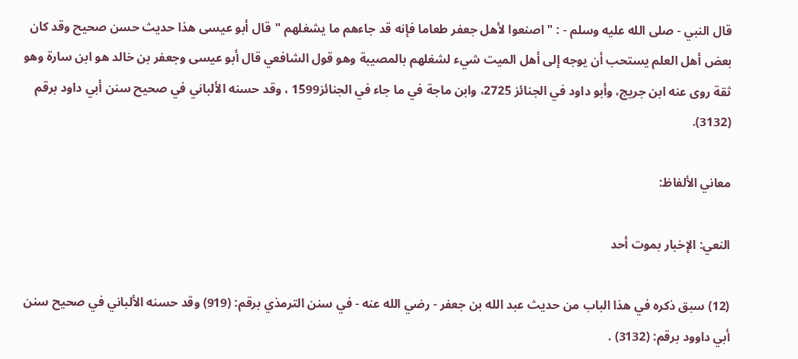قال النبي - صلى الله عليه وسلم - : "اصنعوا لأهل جعفر طعاما فإنه قد جاءهم ما يشغلهم "قال أبو عيسى هذا حديث حسن صحيح وقد كان بعض أهل العلم يستحب أن يوجه إلى أهل الميت شيء لشغلهم بالمصيبة وهو قول الشافعي قال أبو عيسى وجعفر بن خالد هو ابن سارة وهو ثقة روى عنه ابن جريج، وأبو داود في الجنائز 2725، وابن ماجة في ما جاء في الجنائز1599 ، وقد حسنه الألباني في صحيح سنن أبي داود برقم (3132).

معاني الألفاظ:

النعي: الإخبار بموت أحد

(12) سبق ذكره في هذا الباب من حديث عبد الله بن جعفر - رضي الله عنه - في سنن الترمذي برقم: (919) وقد حسنه الألباني في صحيح سنن أبي داوود برقم: (3132) .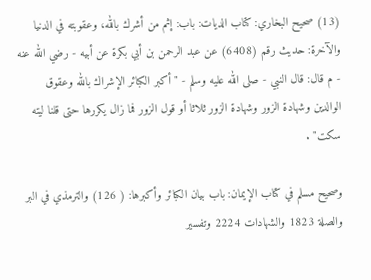(13) صحيح البخاري: كتاب الديات: باب: إثم من أشرك بالله، وعقوبته في الدنيا والآخرة: حديث رقم (6408) عن عبد الرحمن بن أبي بكرة عن أبيه - رضي الله عنه - م قال: قال النبي - صلى الله عليه وسلم - "أكبر الكبائر الإشراك بالله وعقوق الوالدين وشهادة الزور وشهادة الزور ثلاثا أو قول الزور فما زال يكررها حتى قلنا ليته سكت" .

وصحيح مسلم في كتاب الإيمان: باب بيان الكبائر وأكبرها: ( 126) والترمذي في البر والصلة 1823 والشهادات 2224 وتفسير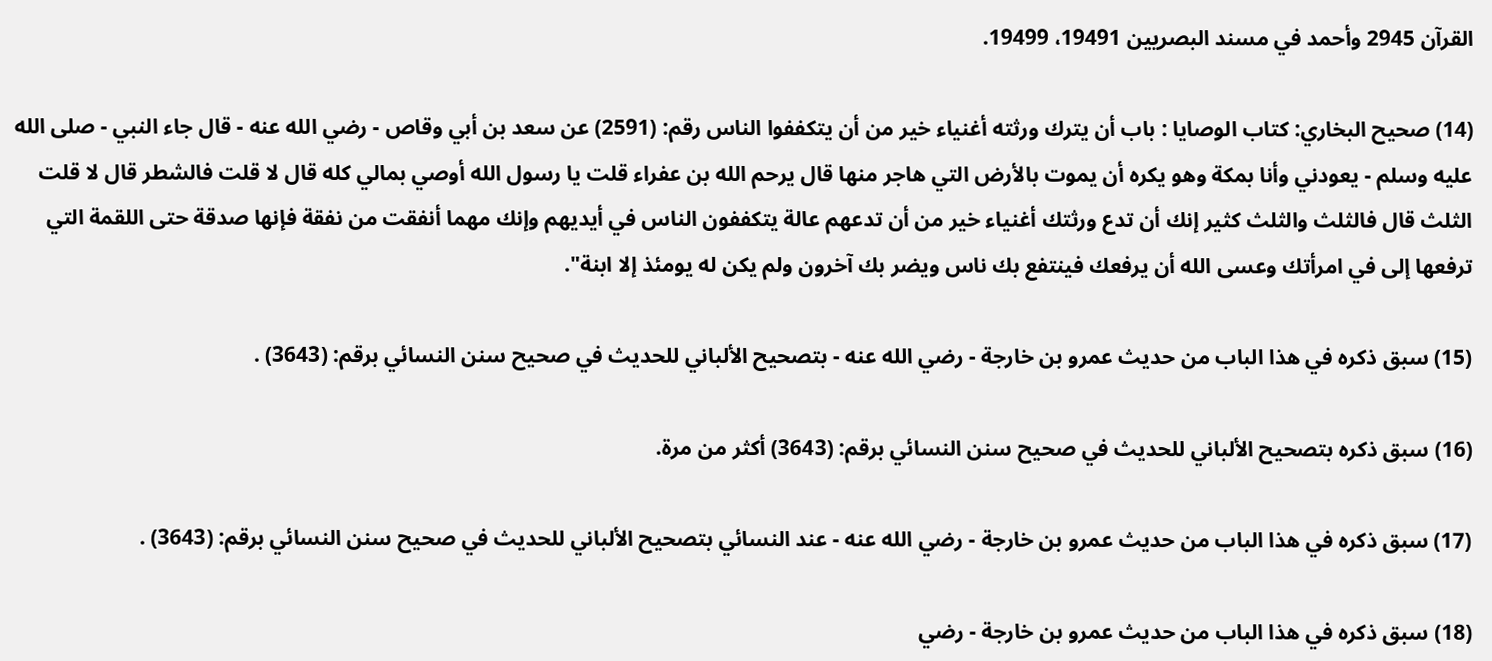القرآن 2945 وأحمد في مسند البصريين 19491، 19499.

(14) صحيح البخاري: كتاب الوصايا : باب أن يترك ورثته أغنياء خير من أن يتكففوا الناس رقم: (2591) عن سعد بن أبي وقاص - رضي الله عنه - قال جاء النبي - صلى الله عليه وسلم - يعودني وأنا بمكة وهو يكره أن يموت بالأرض التي هاجر منها قال يرحم الله بن عفراء قلت يا رسول الله أوصي بمالي كله قال لا قلت فالشطر قال لا قلت الثلث قال فالثلث والثلث كثير إنك أن تدع ورثتك أغنياء خير من أن تدعهم عالة يتكففون الناس في أيديهم وإنك مهما أنفقت من نفقة فإنها صدقة حتى اللقمة التي ترفعها إلى في امرأتك وعسى الله أن يرفعك فينتفع بك ناس ويضر بك آخرون ولم يكن له يومئذ إلا ابنة".

(15) سبق ذكره في هذا الباب من حديث عمرو بن خارجة - رضي الله عنه - بتصحيح الألباني للحديث في صحيح سنن النسائي برقم: (3643) .

(16) سبق ذكره بتصحيح الألباني للحديث في صحيح سنن النسائي برقم: (3643) أكثر من مرة.

(17) سبق ذكره في هذا الباب من حديث عمرو بن خارجة - رضي الله عنه - عند النسائي بتصحيح الألباني للحديث في صحيح سنن النسائي برقم: (3643) .

(18) سبق ذكره في هذا الباب من حديث عمرو بن خارجة - رضي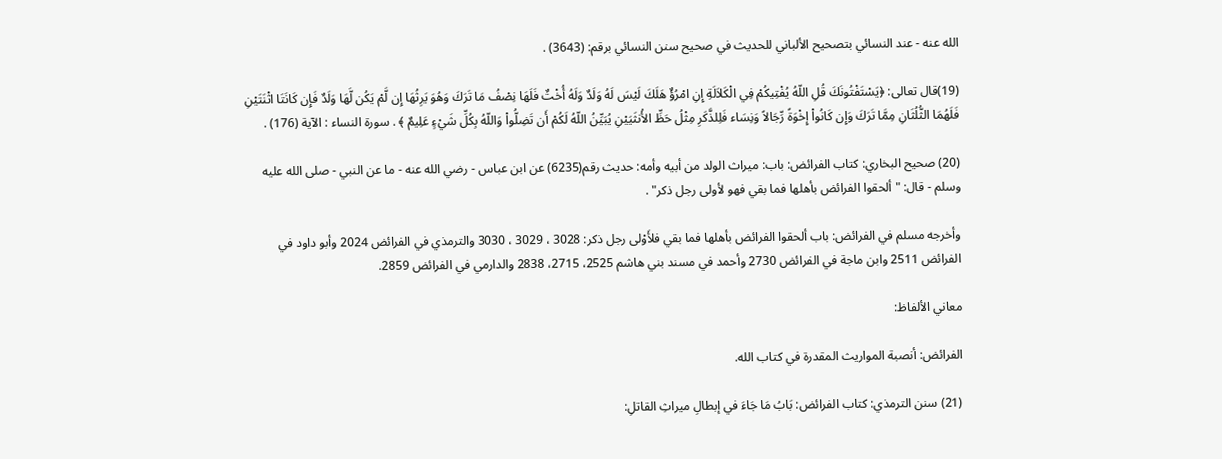الله عنه - عند النسائي بتصحيح الألباني للحديث في صحيح سنن النسائي برقم: (3643) .

(19)قال تعالى: ﴿يَسْتَفْتُونَكَ قُلِ اللّهُ يُفْتِيكُمْ فِي الْكَلاَلَةِ إِنِ امْرُؤٌ هَلَكَ لَيْسَ لَهُ وَلَدٌ وَلَهُ أُخْتٌ فَلَهَا نِصْفُ مَا تَرَكَ وَهُوَ يَرِثُهَا إِن لَّمْ يَكُن لَّهَا وَلَدٌ فَإِن كَانَتَا اثْنَتَيْنِ فَلَهُمَا الثُّلُثَانِ مِمَّا تَرَكَ وَإِن كَانُواْ إِخْوَةً رِّجَالاً وَنِسَاء فَلِلذَّكَرِ مِثْلُ حَظِّ الأُنثَيَيْنِ يُبَيِّنُ اللّهُ لَكُمْ أَن تَضِلُّواْ وَاللّهُ بِكُلِّ شَيْءٍ عَلِيمٌ ﴾ . سورة النساء : الآية (176) .

(20) صحيح البخاري: كتاب الفرائض: باب: ميراث الولد من أبيه وأمه: حديث رقم(6235) عن ابن عباس - رضي الله عنه - ما عن النبي - صلى الله عليه وسلم - قال: " ألحقوا الفرائض بأهلها فما بقي فهو لأولى رجل ذكر" .

وأخرجه مسلم في الفرائض: باب ألحقوا الفرائض بأهلها فما بقي فلأَوْلى رجل ذكر: 3028 ، 3029 ، 3030 والترمذي في الفرائض 2024 وأبو داود في الفرائض 2511 وابن ماجة في الفرائض 2730 وأحمد في مسند بني هاشم 2525، 2715، 2838 والدارمي في الفرائض 2859.

معاني الألفاظ:

الفرائض: أنصبة المواريث المقدرة في كتاب الله.

(21) سنن الترمذي: كتاب الفرائض: بَابُ مَا جَاءَ في إبطالِ ميراثِ القاتلِ: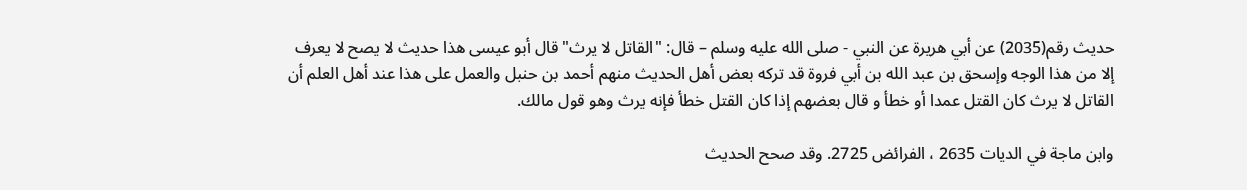حديث رقم(2035) عن أبي هريرة عن النبي - صلى الله عليه وسلم – قال: "القاتل لا يرث" قال أبو عيسى هذا حديث لا يصح لا يعرف إلا من هذا الوجه وإسحق بن عبد الله بن أبي فروة قد تركه بعض أهل الحديث منهم أحمد بن حنبل والعمل على هذا عند أهل العلم أن القاتل لا يرث كان القتل عمدا أو خطأ و قال بعضهم إذا كان القتل خطأ فإنه يرث وهو قول مالك.

وابن ماجة في الديات 2635 ، الفرائض 2725. وقد صحح الحديث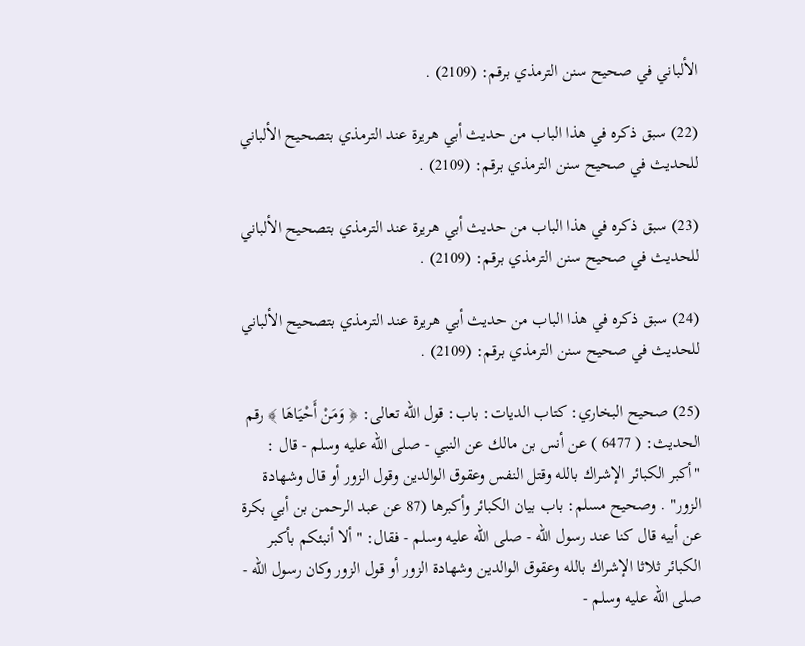الألباني في صحيح سنن الترمذي برقم: (2109) .

(22) سبق ذكره في هذا الباب من حديث أبي هريرة عند الترمذي بتصحيح الألباني للحديث في صحيح سنن الترمذي برقم: (2109) .

(23) سبق ذكره في هذا الباب من حديث أبي هريرة عند الترمذي بتصحيح الألباني للحديث في صحيح سنن الترمذي برقم: (2109) .

(24) سبق ذكره في هذا الباب من حديث أبي هريرة عند الترمذي بتصحيح الألباني للحديث في صحيح سنن الترمذي برقم: (2109) .

(25) صحيح البخاري: كتاب الديات: باب: قول الله تعالى: ﴿ وَمَنْ أَحْيَاهَا ﴾ رقم الحديث: ( 6477 ) عن أنس بن مالك عن النبي - صلى الله عليه وسلم - قال : "أكبر الكبائر الإشراك بالله وقتل النفس وعقوق الوالدين وقول الزور أو قال وشهادة الزور" . وصحيح مسلم: باب بيان الكبائر وأكبرها (87 عن عبد الرحمن بن أبي بكرة عن أبيه قال كنا عند رسول الله - صلى الله عليه وسلم - فقال: " ألا أنبئكم بأكبر الكبائر ثلاثا الإشراك بالله وعقوق الوالدين وشهادة الزور أو قول الزور وكان رسول الله - صلى الله عليه وسلم -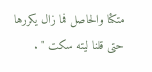متكئا والحاصل فما زال يكررها حتى قلنا ليته سكت " .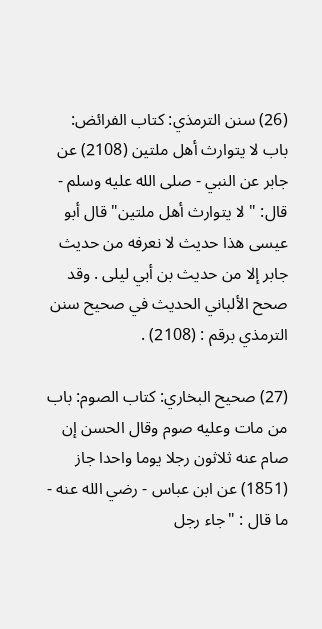(26) سنن الترمذي: كتاب الفرائض: باب لا يتوارث أهل ملتين (2108) عن جابر عن النبي - صلى الله عليه وسلم - قال: " لا يتوارث أهل ملتين" قال أبو عيسى هذا حديث لا نعرفه من حديث جابر إلا من حديث بن أبي ليلى . وقد صحح الألباني الحديث في صحيح سنن الترمذي برقم : (2108) .

(27) صحيح البخاري: كتاب الصوم: باب من مات وعليه صوم وقال الحسن إن صام عنه ثلاثون رجلا يوما واحدا جاز (1851) عن ابن عباس - رضي الله عنه - ما قال : "جاء رجل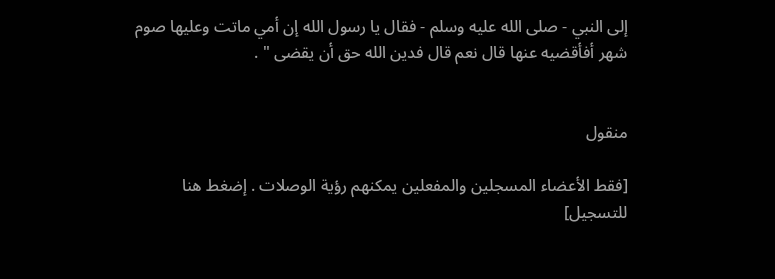إلى النبي - صلى الله عليه وسلم - فقال يا رسول الله إن أمي ماتت وعليها صوم شهر أفأقضيه عنها قال نعم قال فدين الله حق أن يقضى " .


منقول

[فقط الأعضاء المسجلين والمفعلين يمكنهم رؤية الوصلات . إضغط هنا للتسجيل]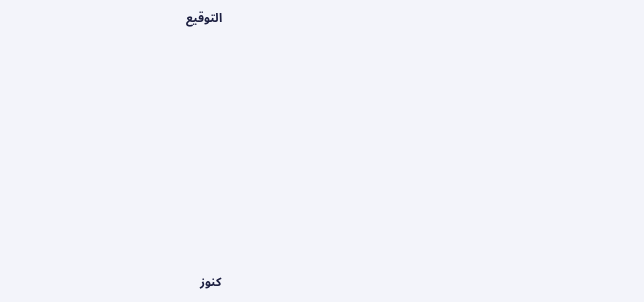التوقيع









كنوز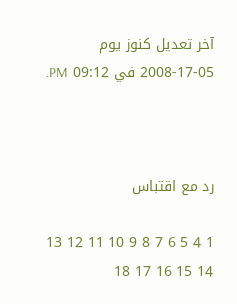آخر تعديل كنوز يوم 05-17-2008 في 09:12 PM.



رد مع اقتباس

1 4 5 6 7 8 9 10 11 12 13 14 15 16 17 18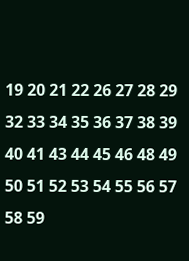19 20 21 22 26 27 28 29 32 33 34 35 36 37 38 39 40 41 43 44 45 46 48 49 50 51 52 53 54 55 56 57 58 59